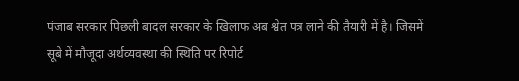पंजाब सरकार पिछली बादल सरकार के खिलाफ अब श्वेत पत्र लाने की तैयारी में है। जिसमें सूबे में मौजूदा अर्थव्यवस्था की स्थिति पर रिपोर्ट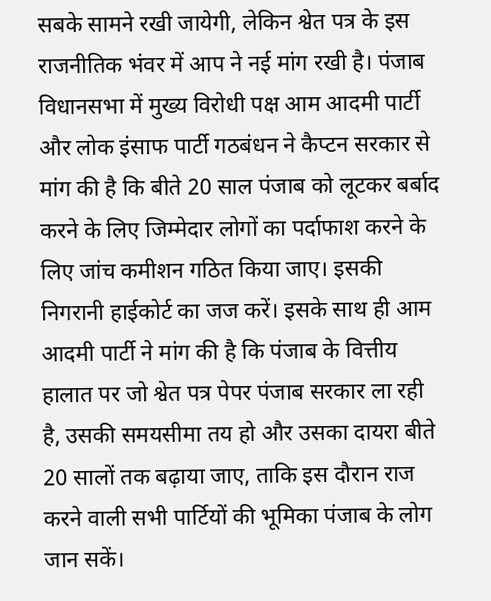सबके सामने रखी जायेगी, लेकिन श्वेत पत्र के इस राजनीतिक भंवर में आप ने नई मांग रखी है। पंजाब विधानसभा में मुख्य विरोधी पक्ष आम आदमी पार्टी और लोक इंसाफ पार्टी गठबंधन ने कैप्टन सरकार से मांग की है कि बीते 20 साल पंजाब को लूटकर बर्बाद करने के लिए जिम्मेदार लोगों का पर्दाफाश करने के लिए जांच कमीशन गठित किया जाए। इसकी निगरानी हाईकोर्ट का जज करें। इसके साथ ही आम आदमी पार्टी ने मांग की है कि पंजाब के वित्तीय हालात पर जो श्वेत पत्र पेपर पंजाब सरकार ला रही है, उसकी समयसीमा तय हो और उसका दायरा बीते 20 सालों तक बढ़ाया जाए, ताकि इस दौरान राज करने वाली सभी पार्टियों की भूमिका पंजाब के लोग जान सकें।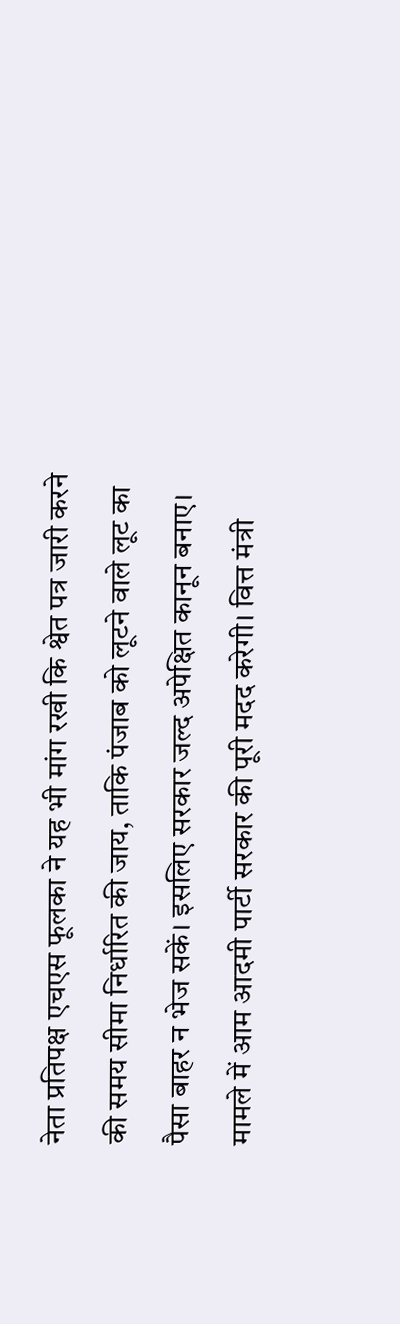नेता प्रतिपक्ष एचएस फूलका ने यह भी मांग रखी कि श्वेत पत्र जारी करने की समय सीमा निर्धारित की जाय, ताकि पंजाब को लूटने वाले लूट का पैसा बाहर न भेज सकें। इसलिए सरकार जल्द अपेक्षित कानून बनाए। मामले में आम आदमी पार्टी सरकार की पूरी मदद करेगी। वित्त मंत्री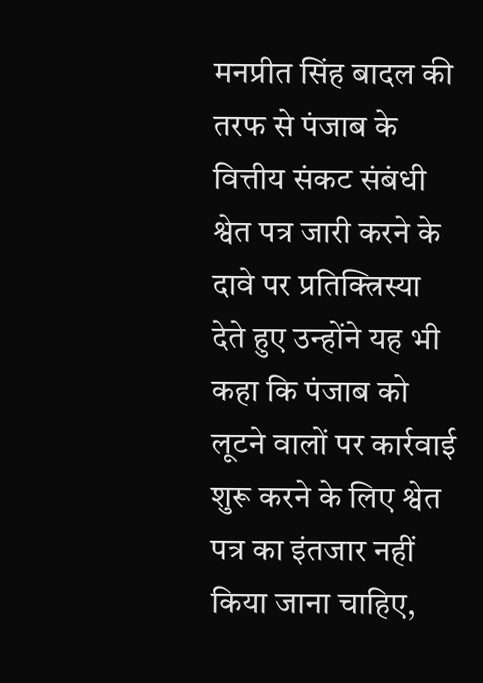मनप्रीत सिंह बादल की तरफ से पंजाब के वित्तीय संकट संबंधी श्वेत पत्र जारी करने के दावे पर प्रतिक्त्रिस्या देते हुए उन्होंने यह भी कहा कि पंजाब को लूटने वालों पर कार्रवाई शुरू करने के लिए श्वेत पत्र का इंतजार नहीं किया जाना चाहिए,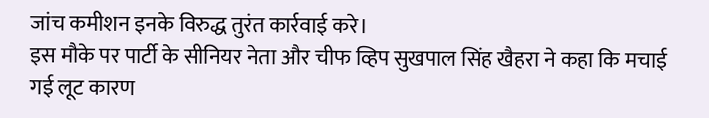जांच कमीशन इनके विरुद्ध तुरंत कार्रवाई करे।
इस मौके पर पार्टी के सीनियर नेता और चीफ व्हिप सुखपाल सिंह खैहरा ने कहा कि मचाई गई लूट कारण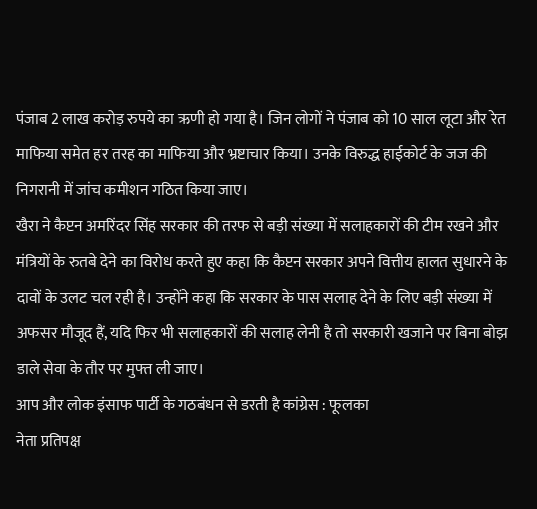पंजाब 2 लाख करोड़ रुपये का ऋणी हो गया है। जिन लोगों ने पंजाब को 10 साल लूटा और रेत माफिया समेत हर तरह का माफिया और भ्रष्टाचार किया। उनके विरुद्ध हाईकोर्ट के जज की निगरानी में जांच कमीशन गठित किया जाए।
खैरा ने कैप्टन अमरिंदर सिंह सरकार की तरफ से बड़ी संख्या में सलाहकारों की टीम रखने और मंत्रियों के रुतबे देने का विरोध करते हुए कहा कि कैप्टन सरकार अपने वित्तीय हालत सुधारने के दावों के उलट चल रही है। उन्होंने कहा कि सरकार के पास सलाह देने के लिए बड़ी संख्या में अफसर मौजूद हैं, यदि फिर भी सलाहकारों की सलाह लेनी है तो सरकारी खजाने पर बिना बोझ डाले सेवा के तौर पर मुफ्त ली जाए।
आप और लोक इंसाफ पार्टी के गठबंधन से डरती है कांग्रेस : फूलका
नेता प्रतिपक्ष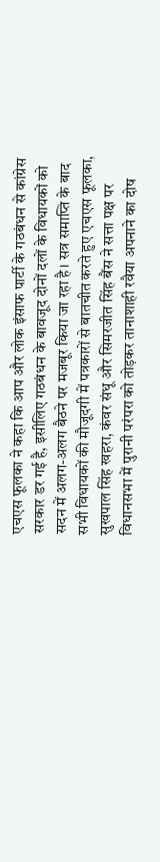एचएस फूलका ने कहा कि आप और लोक इंसाफ पार्टी के गठबंधन से कांग्रेस सरकार डर गई है, इसीलिए गठबंधन के बावजूद दोनों दलों के विधायकों को सदन में अलग-अलग बैठने पर मजबूर किया जा रहा है। सत्र समाप्ति के बाद सभी विधायकों की मौजूदगी में पत्रकारों से बातचीत करते हुए एचएस फूलका, सुखपाल सिंह खहरा, कंवर संधू और सिमरजीत सिंह बैंस ने सत्ता पक्ष पर विधानसभा में पुरानी परंपरा को तोड़कर तानाशाही रवैया अपनाने का दोष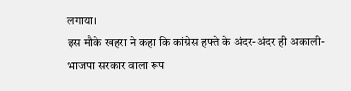लगाया।
इस मौके खहरा ने कहा कि कांग्रेस हफ्ते के अंदर-अंदर ही अकाली-भाजपा सरकार वाला रूप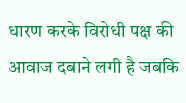धारण करके विरोधी पक्ष की आवाज दबाने लगी है जबकि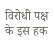विरोधी पक्ष के इस हक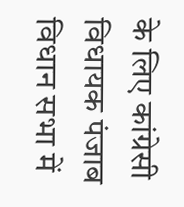के लिए कांग्रेसी विधायक पंजाब विधान सभा में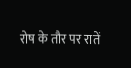रोष के तौर पर रातें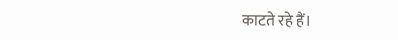काटते रहे हैं।